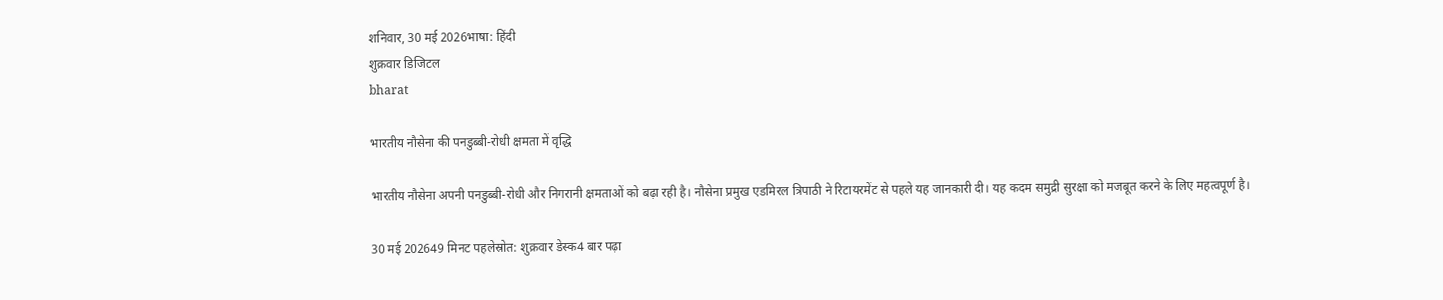शनिवार, 30 मई 2026भाषा: हिंदी
शुक्रवार डिजिटल
bharat

भारतीय नौसेना की पनडुब्बी-रोधी क्षमता में वृद्धि

भारतीय नौसेना अपनी पनडुब्बी-रोधी और निगरानी क्षमताओं को बढ़ा रही है। नौसेना प्रमुख एडमिरल त्रिपाठी ने रिटायरमेंट से पहले यह जानकारी दी। यह कदम समुद्री सुरक्षा को मजबूत करने के लिए महत्वपूर्ण है।

30 मई 202649 मिनट पहलेस्रोत: शुक्रवार डेस्क4 बार पढ़ा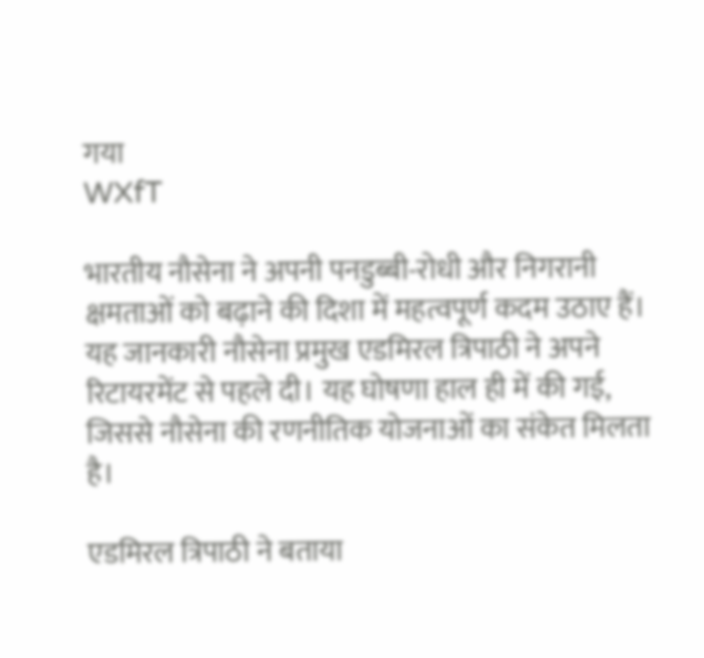गया
WXfT

भारतीय नौसेना ने अपनी पनडुब्बी-रोधी और निगरानी क्षमताओं को बढ़ाने की दिशा में महत्वपूर्ण कदम उठाए हैं। यह जानकारी नौसेना प्रमुख एडमिरल त्रिपाठी ने अपने रिटायरमेंट से पहले दी। यह घोषणा हाल ही में की गई, जिससे नौसेना की रणनीतिक योजनाओं का संकेत मिलता है।

एडमिरल त्रिपाठी ने बताया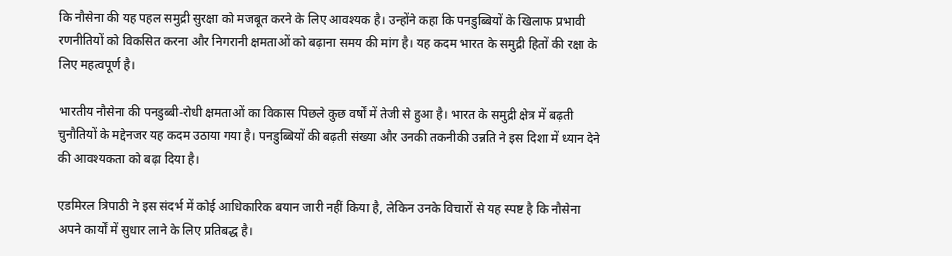कि नौसेना की यह पहल समुद्री सुरक्षा को मजबूत करने के लिए आवश्यक है। उन्होंने कहा कि पनडुब्बियों के खिलाफ प्रभावी रणनीतियों को विकसित करना और निगरानी क्षमताओं को बढ़ाना समय की मांग है। यह कदम भारत के समुद्री हितों की रक्षा के लिए महत्वपूर्ण है।

भारतीय नौसेना की पनडुब्बी-रोधी क्षमताओं का विकास पिछले कुछ वर्षों में तेजी से हुआ है। भारत के समुद्री क्षेत्र में बढ़ती चुनौतियों के मद्देनजर यह कदम उठाया गया है। पनडुब्बियों की बढ़ती संख्या और उनकी तकनीकी उन्नति ने इस दिशा में ध्यान देने की आवश्यकता को बढ़ा दिया है।

एडमिरल त्रिपाठी ने इस संदर्भ में कोई आधिकारिक बयान जारी नहीं किया है, लेकिन उनके विचारों से यह स्पष्ट है कि नौसेना अपने कार्यों में सुधार लाने के लिए प्रतिबद्ध है।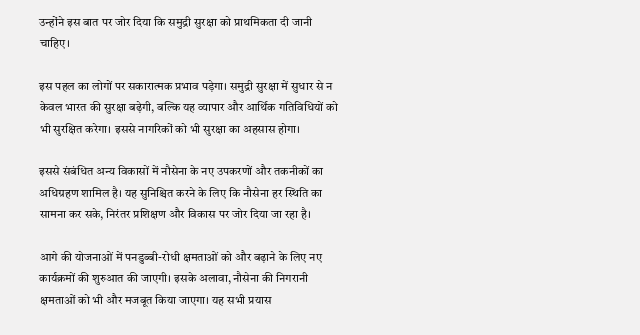उन्होंने इस बात पर जोर दिया कि समुद्री सुरक्षा को प्राथमिकता दी जानी चाहिए।

इस पहल का लोगों पर सकारात्मक प्रभाव पड़ेगा। समुद्री सुरक्षा में सुधार से न केवल भारत की सुरक्षा बढ़ेगी, बल्कि यह व्यापार और आर्थिक गतिविधियों को भी सुरक्षित करेगा। इससे नागरिकों को भी सुरक्षा का अहसास होगा।

इससे संबंधित अन्य विकासों में नौसेना के नए उपकरणों और तकनीकों का अधिग्रहण शामिल है। यह सुनिश्चित करने के लिए कि नौसेना हर स्थिति का सामना कर सके, निरंतर प्रशिक्षण और विकास पर जोर दिया जा रहा है।

आगे की योजनाओं में पनडुब्बी-रोधी क्षमताओं को और बढ़ाने के लिए नए कार्यक्रमों की शुरुआत की जाएगी। इसके अलावा, नौसेना की निगरानी क्षमताओं को भी और मजबूत किया जाएगा। यह सभी प्रयास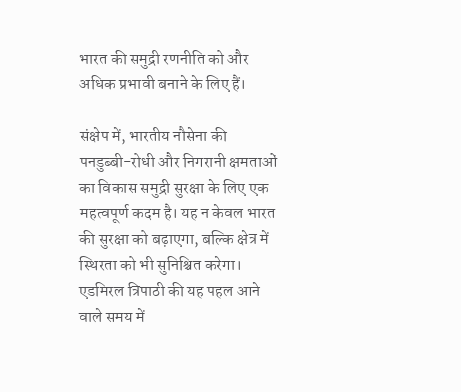भारत की समुद्री रणनीति को और अधिक प्रभावी बनाने के लिए हैं।

संक्षेप में, भारतीय नौसेना की पनडुब्बी-रोधी और निगरानी क्षमताओं का विकास समुद्री सुरक्षा के लिए एक महत्वपूर्ण कदम है। यह न केवल भारत की सुरक्षा को बढ़ाएगा, बल्कि क्षेत्र में स्थिरता को भी सुनिश्चित करेगा। एडमिरल त्रिपाठी की यह पहल आने वाले समय में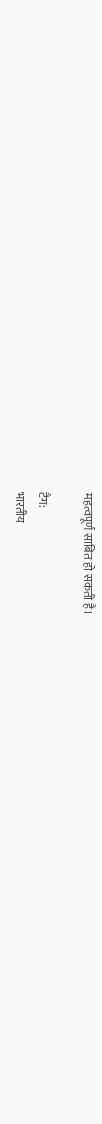महत्वपूर्ण साबित हो सकती है।

टैग:
भारतीय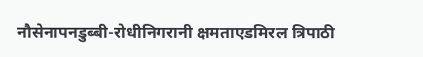नौसेनापनडुब्बी-रोधीनिगरानी क्षमताएडमिरल त्रिपाठी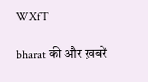WXfT

bharat की और ख़बरें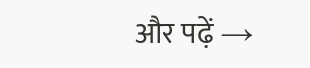और पढ़ें →